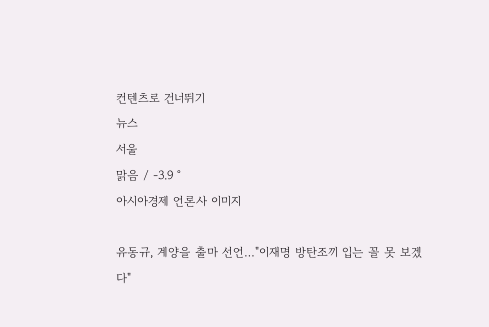컨텐츠로 건너뛰기
뉴스
서울
맑음 / -3.9 °
아시아경제 언론사 이미지

유동규, 계양을 출마 선언…"이재명 방탄조끼 입는 꼴 못 보겠다"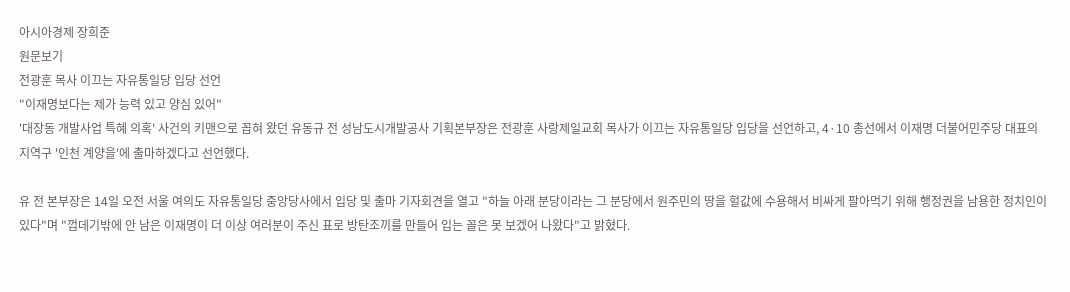아시아경제 장희준
원문보기
전광훈 목사 이끄는 자유통일당 입당 선언
"이재명보다는 제가 능력 있고 양심 있어"
'대장동 개발사업 특혜 의혹' 사건의 키맨으로 꼽혀 왔던 유동규 전 성남도시개발공사 기획본부장은 전광훈 사랑제일교회 목사가 이끄는 자유통일당 입당을 선언하고, 4·10 총선에서 이재명 더불어민주당 대표의 지역구 '인천 계양을'에 출마하겠다고 선언했다.

유 전 본부장은 14일 오전 서울 여의도 자유통일당 중앙당사에서 입당 및 출마 기자회견을 열고 "하늘 아래 분당이라는 그 분당에서 원주민의 땅을 헐값에 수용해서 비싸게 팔아먹기 위해 행정권을 남용한 정치인이 있다"며 "껍데기밖에 안 남은 이재명이 더 이상 여러분이 주신 표로 방탄조끼를 만들어 입는 꼴은 못 보겠어 나왔다"고 밝혔다.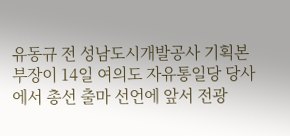유동규 전 성남도시개발공사 기획본부장이 14일 여의도 자유통일당 당사에서 총선 출마 선언에 앞서 전광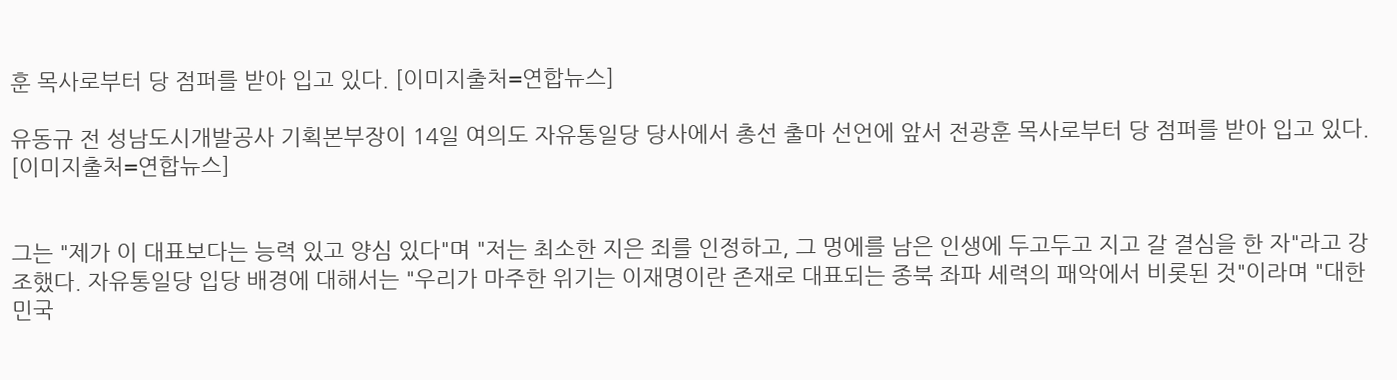훈 목사로부터 당 점퍼를 받아 입고 있다. [이미지출처=연합뉴스]

유동규 전 성남도시개발공사 기획본부장이 14일 여의도 자유통일당 당사에서 총선 출마 선언에 앞서 전광훈 목사로부터 당 점퍼를 받아 입고 있다. [이미지출처=연합뉴스]


그는 "제가 이 대표보다는 능력 있고 양심 있다"며 "저는 최소한 지은 죄를 인정하고, 그 멍에를 남은 인생에 두고두고 지고 갈 결심을 한 자"라고 강조했다. 자유통일당 입당 배경에 대해서는 "우리가 마주한 위기는 이재명이란 존재로 대표되는 종북 좌파 세력의 패악에서 비롯된 것"이라며 "대한민국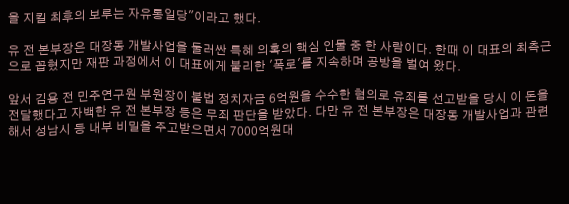을 지킬 최후의 보루는 자유통일당"이라고 했다.

유 전 본부장은 대장동 개발사업을 둘러싼 특혜 의혹의 핵심 인물 중 한 사람이다. 한때 이 대표의 최측근으로 꼽혔지만 재판 과정에서 이 대표에게 불리한 '폭로'를 지속하며 공방을 벌여 왔다.

앞서 김용 전 민주연구원 부원장이 불법 정치자금 6억원을 수수한 혐의로 유죄를 선고받을 당시 이 돈을 전달했다고 자백한 유 전 본부장 등은 무죄 판단을 받았다. 다만 유 전 본부장은 대장동 개발사업과 관련해서 성남시 등 내부 비밀을 주고받으면서 7000억원대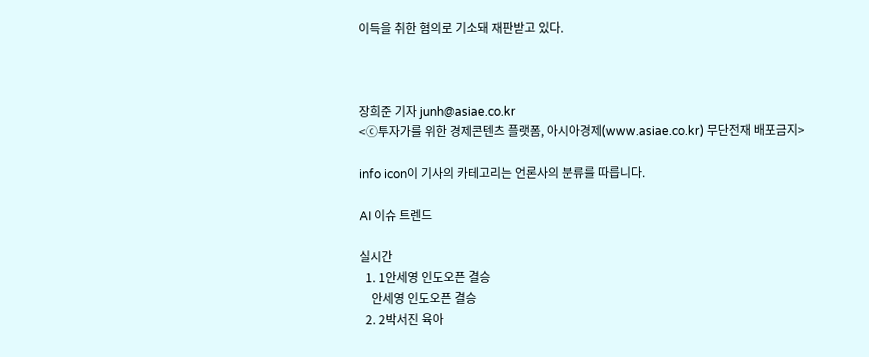이득을 취한 혐의로 기소돼 재판받고 있다.



장희준 기자 junh@asiae.co.kr
<ⓒ투자가를 위한 경제콘텐츠 플랫폼, 아시아경제(www.asiae.co.kr) 무단전재 배포금지>

info icon이 기사의 카테고리는 언론사의 분류를 따릅니다.

AI 이슈 트렌드

실시간
  1. 1안세영 인도오픈 결승
    안세영 인도오픈 결승
  2. 2박서진 육아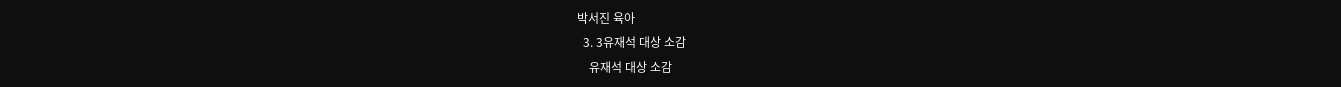박서진 육아
  3. 3유재석 대상 소감
    유재석 대상 소감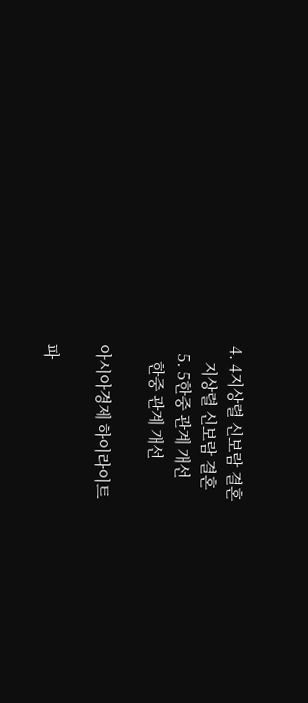4. 4지상렬 신보람 결혼
    지상렬 신보람 결혼
  5. 5한중 관계 개선
    한중 관계 개선

아시아경제 하이라이트

파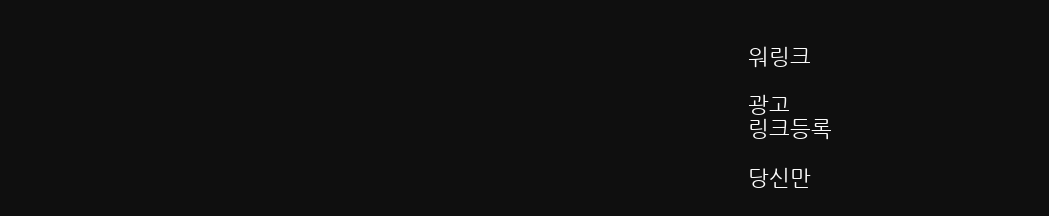워링크

광고
링크등록

당신만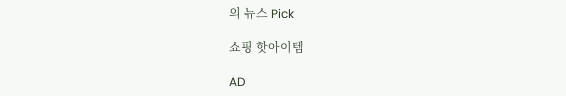의 뉴스 Pick

쇼핑 핫아이템

AD